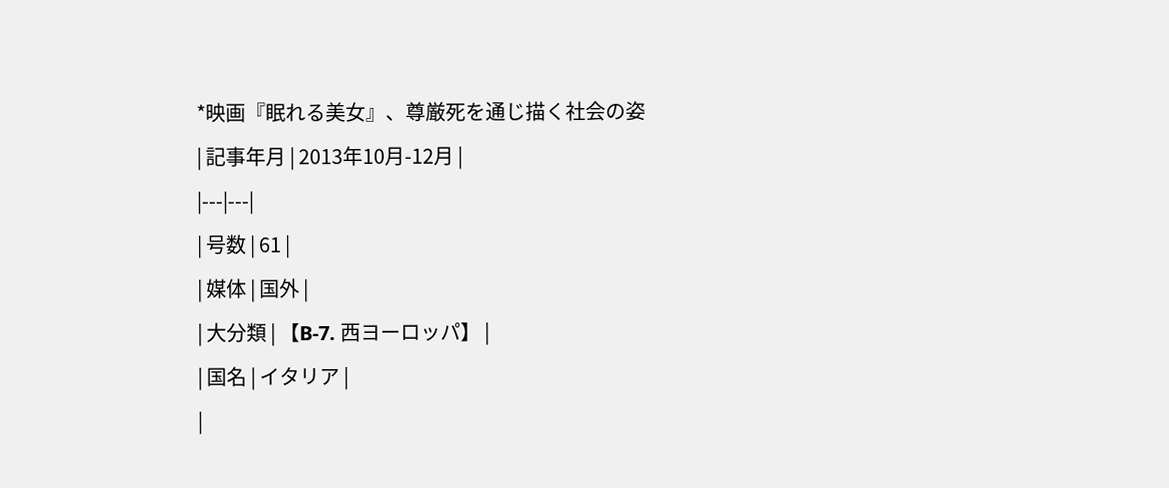*映画『眠れる美女』、尊厳死を通じ描く社会の姿
| 記事年月 | 2013年10月-12月 |
|---|---|
| 号数 | 61 |
| 媒体 | 国外 |
| 大分類 | 【B-7. 西ヨーロッパ】 |
| 国名 | イタリア |
|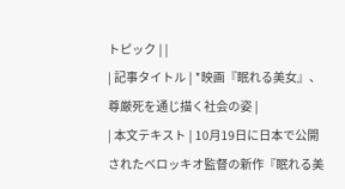トピック | |
| 記事タイトル | *映画『眠れる美女』、尊厳死を通じ描く社会の姿 |
| 本文テキスト | 10月19日に日本で公開されたベロッキオ監督の新作『眠れる美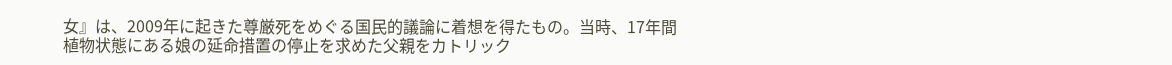女』は、2009年に起きた尊厳死をめぐる国民的議論に着想を得たもの。当時、17年間植物状態にある娘の延命措置の停止を求めた父親をカトリック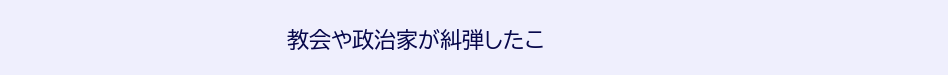教会や政治家が糾弾したこ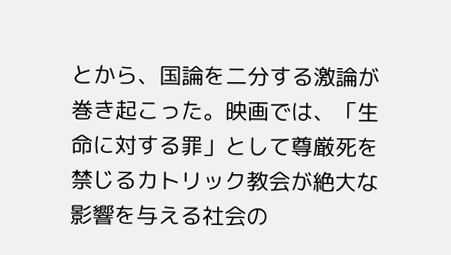とから、国論を二分する激論が巻き起こった。映画では、「生命に対する罪」として尊厳死を禁じるカトリック教会が絶大な影響を与える社会の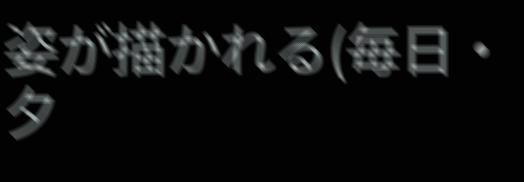姿が描かれる(毎日・夕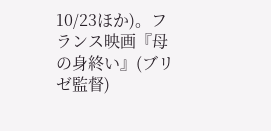10/23ほか)。フランス映画『母の身終い』(ブリゼ監督)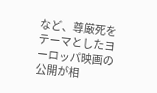など、尊厳死をテーマとしたヨーロッパ映画の公開が相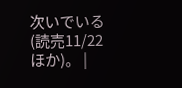次いでいる(読売11/22ほか)。 |